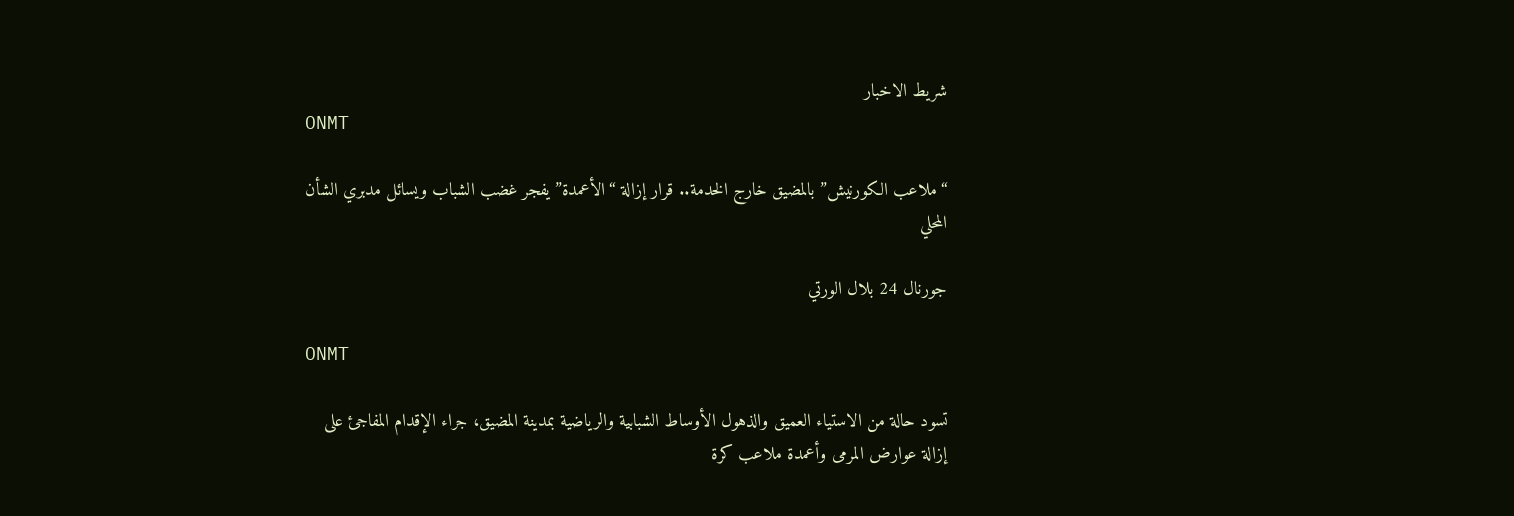شريط الاخبار
ONMT

“ملاعب الكورنيش” بالمضيق خارج الخدمة.. قرار إزالة “الأعمدة” يفجر غضب الشباب ويسائل مدبري الشأن المحلي

جورنال 24 بلال الورتي

ONMT

تسود حالة من الاستياء العميق والذهول الأوساط الشبابية والرياضية بمدينة المضيق، جراء الإقدام المفاجئ على إزالة عوارض المرمى وأعمدة ملاعب كرة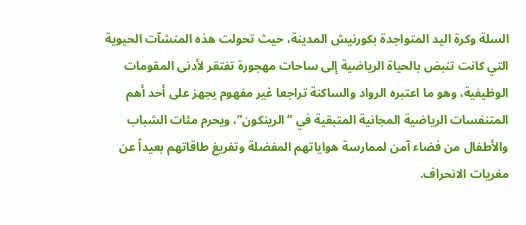السلة وكرة اليد المتواجدة بكورنيش المدينة، حيث تحولت هذه المنشآت الحيوية التي كانت تنبض بالحياة الرياضية إلى ساحات مهجورة تفتقر لأدنى المقومات الوظيفية، وهو ما اعتبره الرواد والساكنة تراجعا غير مفهوم يجهز على أحد أهم المتنفسات الرياضية المجانية المتبقية في “الرينكون”، ويحرم مئات الشباب والأطفال من فضاء آمن لممارسة هواياتهم المفضلة وتفريغ طاقاتهم بعيداً عن مغريات الانحراف.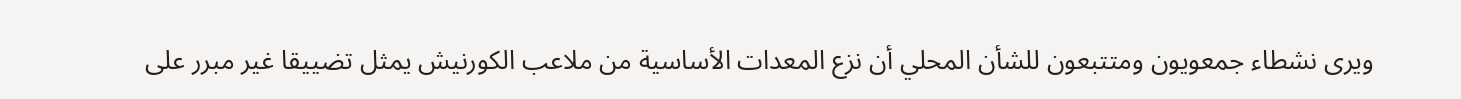ويرى نشطاء جمعويون ومتتبعون للشأن المحلي أن نزع المعدات الأساسية من ملاعب الكورنيش يمثل تضييقا غير مبرر على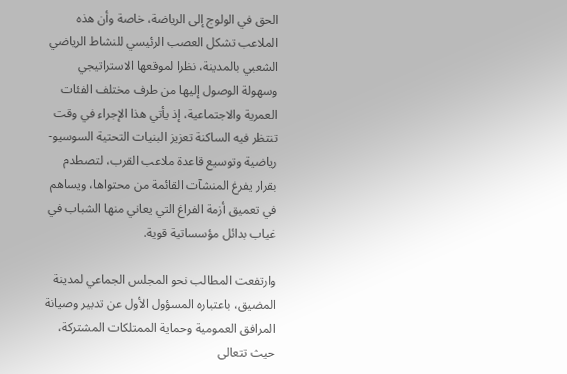الحق في الولوج إلى الرياضة، خاصة وأن هذه الملاعب تشكل العصب الرئيسي للنشاط الرياضي الشعبي بالمدينة، نظرا لموقعها الاستراتيجي وسهولة الوصول إليها من طرف مختلف الفئات العمرية والاجتماعية، إذ يأتي هذا الإجراء في وقت تنتظر فيه الساكنة تعزيز البنيات التحتية السوسيو-رياضية وتوسيع قاعدة ملاعب القرب، لتصطدم بقرار يفرغ المنشآت القائمة من محتواها، ويساهم في تعميق أزمة الفراغ التي يعاني منها الشباب في غياب بدائل مؤسساتية قوية.

وارتفعت المطالب نحو المجلس الجماعي لمدينة المضيق، باعتباره المسؤول الأول عن تدبير وصيانة المرافق العمومية وحماية الممتلكات المشتركة، حيث تتعالى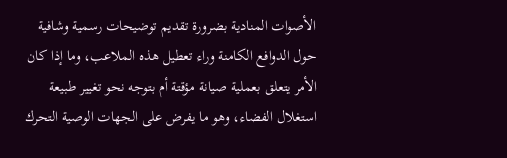الأصوات المنادية بضرورة تقديم توضيحات رسمية وشافية حول الدوافع الكامنة وراء تعطيل هذه الملاعب، وما إذا كان الأمر يتعلق بعملية صيانة مؤقتة أم بتوجه نحو تغيير طبيعة استغلال الفضاء، وهو ما يفرض على الجهات الوصية التحرك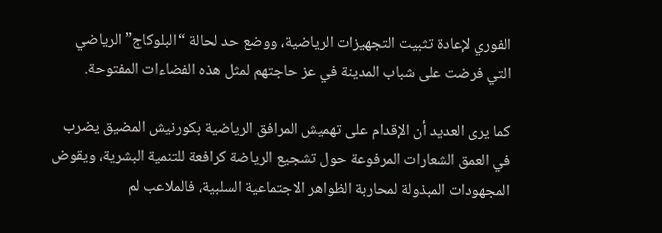الفوري لإعادة تثبيت التجهيزات الرياضية، ووضع حد لحالة “البلوكاج” الرياضي التي فرضت على شباب المدينة في عز حاجتهم لمثل هذه الفضاءات المفتوحة.

كما يرى العديد أن الإقدام على تهميش المرافق الرياضية بكورنيش المضيق يضرب في العمق الشعارات المرفوعة حول تشجيع الرياضة كرافعة للتنمية البشرية، ويقوض المجهودات المبذولة لمحاربة الظواهر الاجتماعية السلبية، فالملاعب لم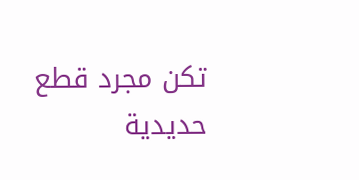تكن مجرد قطع حديدية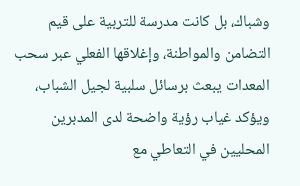وشباك، بل كانت مدرسة للتربية على قيم التضامن والمواطنة، وإغلاقها الفعلي عبر سحب المعدات يبعث برسائل سلبية لجيل الشباب، ويؤكد غياب رؤية واضحة لدى المدبرين المحليين في التعاطي مع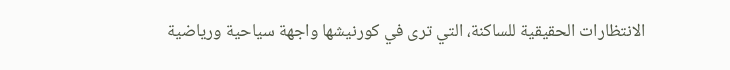الانتظارات الحقيقية للساكنة، التي ترى في كورنيشها واجهة سياحية ورياضية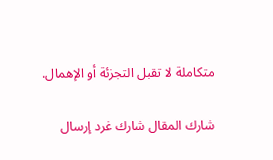متكاملة لا تقبل التجزئة أو الإهمال.

شارك المقال شارك غرد إرسال